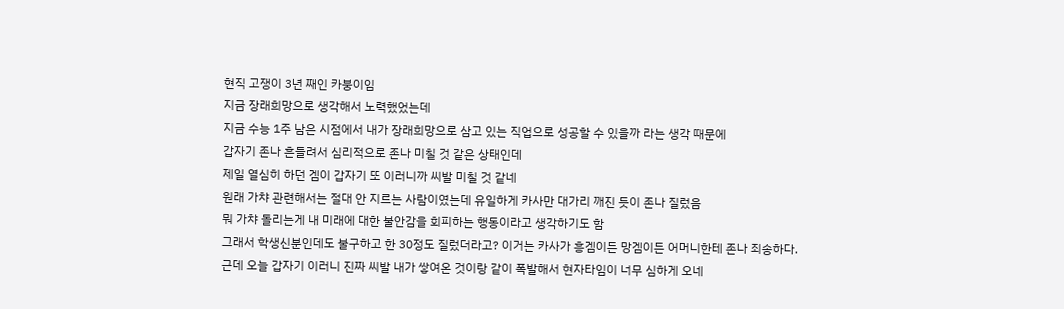현직 고쟁이 3년 째인 카붕이임
지금 장래희망으로 생각해서 노력했었는데
지금 수능 1주 남은 시점에서 내가 장래희망으로 삼고 있는 직업으로 성공할 수 있을까 라는 생각 때문에
갑자기 존나 흔들려서 심리적으로 존나 미칠 것 같은 상태인데
제일 열심히 하던 겜이 갑자기 또 이러니까 씨발 미칠 것 같네
원래 가챠 관련해서는 절대 안 지르는 사람이였는데 유일하게 카사만 대가리 깨진 듯이 존나 질렀음
뭐 가챠 돌리는게 내 미래에 대한 불안감을 회피하는 행동이라고 생각하기도 함
그래서 학생신분인데도 불구하고 한 30정도 질렀더라고? 이거는 카사가 흥겜이든 망겜이든 어머니한테 존나 죄송하다.
근데 오늘 갑자기 이러니 진짜 씨발 내가 쌓여온 것이랑 같이 폭발해서 현자타임이 너무 심하게 오네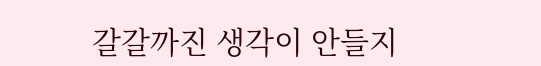갈갈까진 생각이 안들지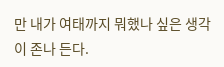만 내가 여태까지 뭐했나 싶은 생각이 존나 든다.